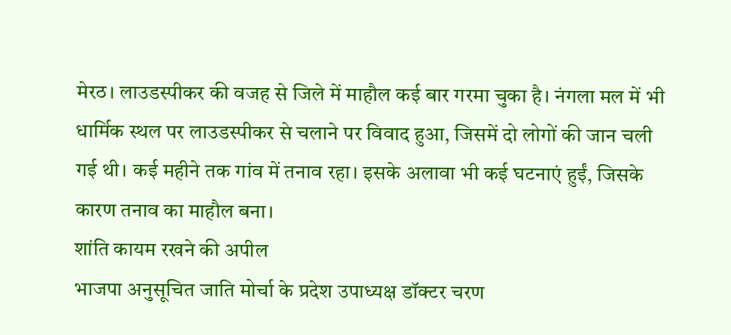मेरठ। लाउडस्पीकर की वजह से जिले में माहौल कई बार गरमा चुका है। नंगला मल में भी धार्मिक स्थल पर लाउडस्पीकर से चलाने पर विवाद हुआ, जिसमें दो लोगों की जान चली गई थी। कई महीने तक गांव में तनाव रहा। इसके अलावा भी कई घटनाएं हुईं, जिसके कारण तनाव का माहौल बना।
शांति कायम रखने की अपील
भाजपा अनुसूचित जाति मोर्चा के प्रदेश उपाध्यक्ष डॉक्टर चरण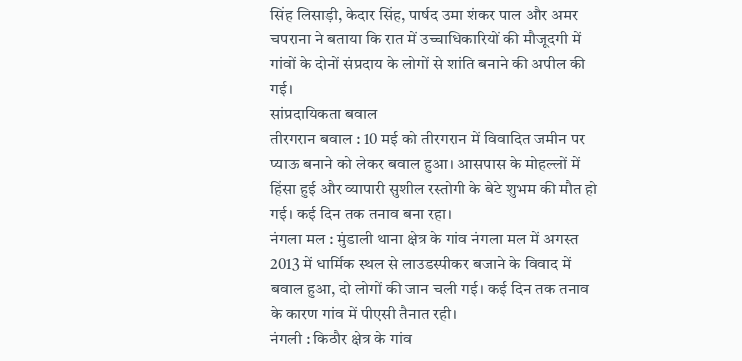सिंह लिसाड़ी, केदार सिंह, पार्षद उमा शंकर पाल और अमर चपराना ने बताया कि रात में उच्चाधिकारियों की मौजूदगी में गांवों के दोनों संप्रदाय के लोगों से शांति बनाने की अपील की गई।
सांप्रदायिकता बवाल
तीरगरान बवाल : 10 मई को तीरगरान में विवादित जमीन पर प्याऊ बनाने को लेकर बवाल हुआ। आसपास के मोहल्लों में हिंसा हुई और व्यापारी सुशील रस्तोगी के बेटे शुभम की मौत हो गई। कई दिन तक तनाव बना रहा।
नंगला मल : मुंडाली थाना क्षेत्र के गांव नंगला मल में अगस्त 2013 में धार्मिक स्थल से लाउडस्पीकर बजाने के विवाद में बवाल हुआ, दो लोगों की जान चली गई। कई दिन तक तनाव के कारण गांव में पीएसी तैनात रही।
नंगली : किठौर क्षेत्र के गांव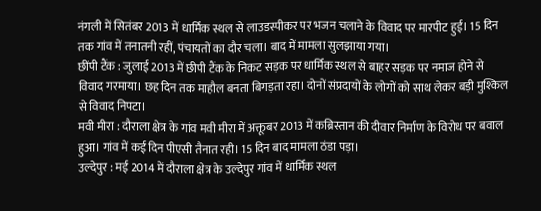नंगली में सितंबर 2013 में धार्मिक स्थल से लाउडस्पीकर पर भजन चलाने के विवाद पर मारपीट हुई। 15 दिन तक गांव में तनातनी रहीं, पंचायतों का दौर चला। बाद में मामला सुलझाया गया।
छींपी टैंक : जुलाई 2013 में छीपी टैंक के निकट सड़क पर धार्मिक स्थल से बाहर सड़क पर नमाज होने से विवाद गरमाया। छह दिन तक माहौल बनता बिगड़ता रहा। दोनों संप्रदायों के लोगों को साथ लेकर बड़ी मुश्किल से विवाद निपटा।
मवी मीरा : दौराला क्षेत्र के गांव मवी मीरा में अक्तूबर 2013 में कब्रिस्तान की दीवार निर्माण के विरोध पर बवाल हुआ। गांव में कई दिन पीएसी तैनात रही। 15 दिन बाद मामला ठंडा पड़ा।
उल्देपुर : मई 2014 में दौराला क्षेत्र के उल्देपुर गांव में धार्मिक स्थल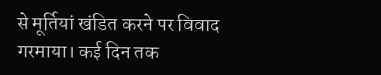से मूर्तियां खंडित करने पर विवाद गरमाया। कई दिन तक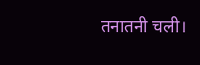तनातनी चली।